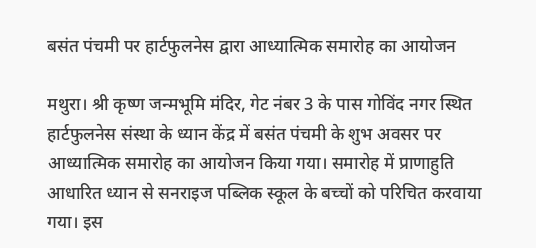बसंत पंचमी पर हार्टफुलनेस द्वारा आध्यात्मिक समारोह का आयोजन

मथुरा। श्री कृष्ण जन्मभूमि मंदिर, गेट नंबर 3 के पास गोविंद नगर स्थित हार्टफुलनेस संस्था के ध्यान केंद्र में बसंत पंचमी के शुभ अवसर पर आध्यात्मिक समारोह का आयोजन किया गया। समारोह में प्राणाहुति आधारित ध्यान से सनराइज पब्लिक स्कूल के बच्चों को परिचित करवाया गया। इस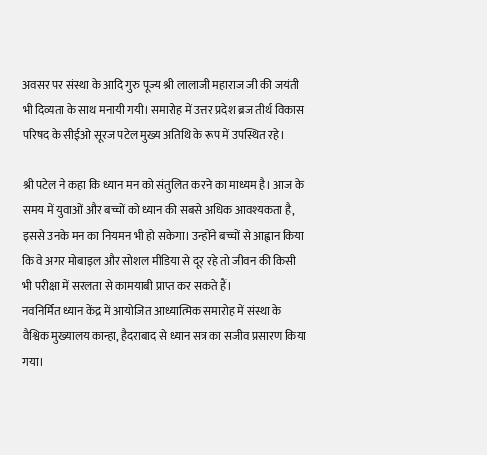अवसर पर संस्था के आदि गुरु पूज्य श्री लालाजी महाराज जी की जयंती भी दिव्यता के साथ मनायी गयी। समारोह में उत्तर प्रदेश ब्रज तीर्थ विकास परिषद के सीईओ सूरज पटेल मुख्य अतिथि के रूप में उपस्थित रहे।

श्री पटेल ने कहा कि ध्यान मन को संतुलित करने का माध्यम है। आज के समय में युवाओं और बच्चों को ध्यान की सबसे अधिक आवश्यकता है, इससे उनके मन का नियमन भी हो सकेगा। उन्होंने बच्चों से आह्वान किया कि वे अगर मोबाइल और सोशल मीडिया से दूर रहे तो जीवन की किसी भी परीक्षा में सरलता से कामयाबी प्राप्त कर सकते हैं।
नवनिर्मित ध्यान केंद्र में आयोजित आध्यात्मिक समारोह में संस्था के वैश्विक मुख्यालय कान्हा, हैदराबाद से ध्यान सत्र का सजीव प्रसारण किया गया।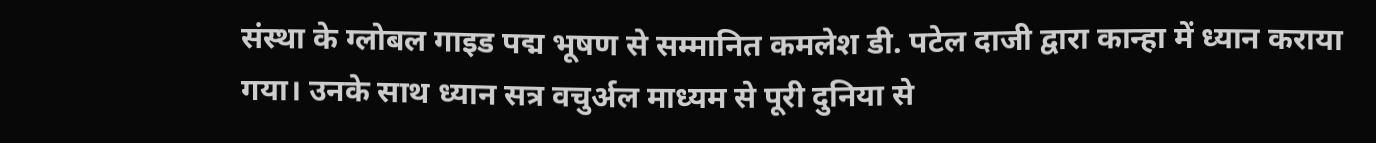संस्था के ग्लोबल गाइड पद्म भूषण से सम्मानित कमलेश डी. पटेल दाजी द्वारा कान्हा में ध्यान कराया गया। उनके साथ ध्यान सत्र वचुर्अल माध्यम से पूरी दुनिया से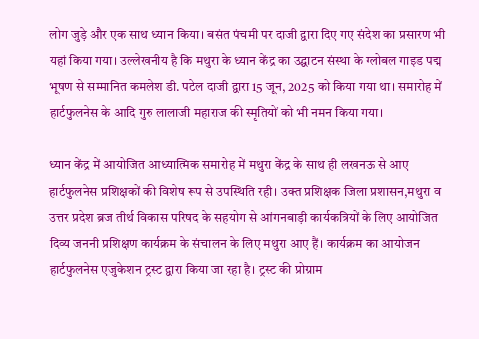लोग जुड़े और एक साथ ध्यान किया। बसंत पंचमी पर दाजी द्वारा दिए गए संदेश का प्रसारण भी यहां किया गया। उल्लेखनीय है कि मथुरा के ध्यान केंद्र का उद्घाटन संस्था के ग्लोबल गाइड पद्म भूषण से सम्मानित कमलेश डी. पटेल दाजी द्वारा 15 जून, 2025 को किया गया था। समारोह में हार्टफुलनेस के आदि गुरु लालाजी महाराज की स्मृतियों को भी नमन किया गया।

ध्यान केंद्र में आयोजित आध्यात्मिक समारोह में मथुरा केंद्र के साथ ही लखनऊ से आए हार्टफुलनेस प्रशिक्षकों की विशेष रूप से उपस्थिति रही। उक्त प्रशिक्षक जिला प्रशासन,मथुरा व उत्तर प्रदेश ब्रज तीर्थ विकास परिषद के सहयोग से आंगनबाड़ी कार्यकत्रियों के लिए आयोजित दिव्य जननी प्रशिक्षण कार्यक्रम के संचालन के लिए मथुरा आए हैं। कार्यक्रम का आयोजन हार्टफुलनेस एजुकेशन ट्रस्ट द्वारा किया जा रहा है। ट्रस्ट की प्रोग्राम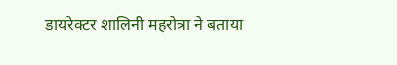डायरेक्टर शालिनी महरोत्रा ने बताया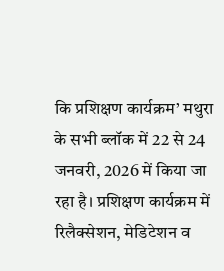कि प्रशिक्षण कार्यक्रम’ मथुरा के सभी ब्लॉक में 22 से 24 जनवरी, 2026 में किया जा रहा है। प्रशिक्षण कार्यक्रम में रिलैक्सेशन, मेडिटेशन व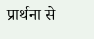प्रार्थना से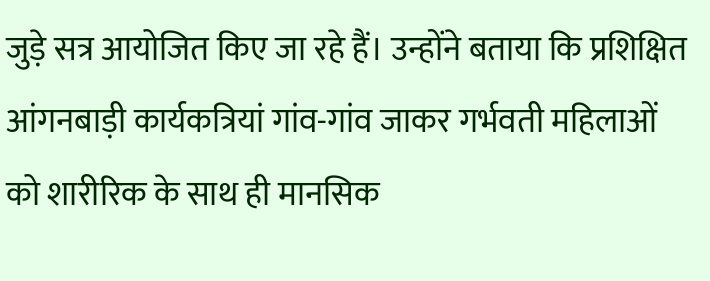जुड़े सत्र आयोजित किए जा रहे हैं। उन्होंने बताया कि प्रशिक्षित आंगनबाड़ी कार्यकत्रियां गांव-गांव जाकर गर्भवती महिलाओं को शारीरिक के साथ ही मानसिक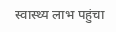स्वास्थ्य लाभ पहुंचा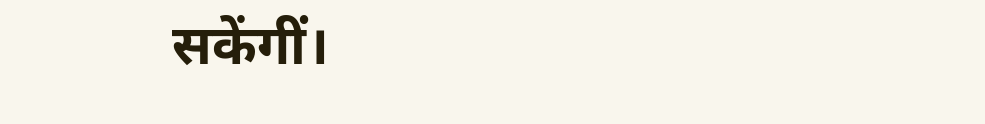सकेंगीं।